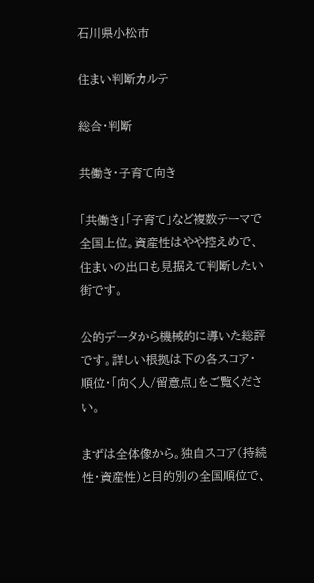石川県小松市

住まい判断カルテ

総合・判断

共働き・子育て向き

「共働き」「子育て」など複数テーマで全国上位。資産性はやや控えめで、住まいの出口も見据えて判断したい街です。

公的データから機械的に導いた総評です。詳しい根拠は下の各スコア・順位・「向く人/留意点」をご覧ください。

まずは全体像から。独自スコア(持続性・資産性)と目的別の全国順位で、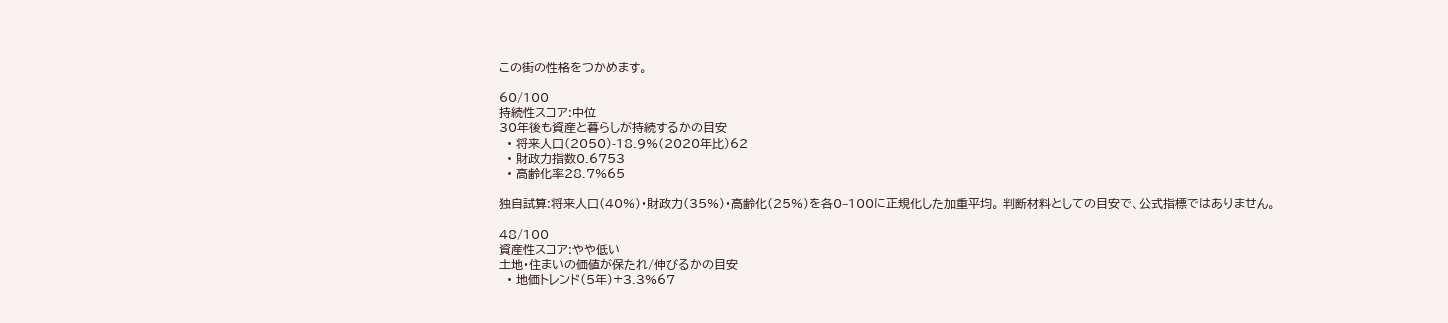この街の性格をつかめます。

60/100
持続性スコア:中位
30年後も資産と暮らしが持続するかの目安
  • 将来人口(2050)-18.9%(2020年比)62
  • 財政力指数0.6753
  • 高齢化率28.7%65

独自試算:将来人口(40%)・財政力(35%)・高齢化(25%)を各0–100に正規化した加重平均。 判断材料としての目安で、公式指標ではありません。

48/100
資産性スコア:やや低い
土地・住まいの価値が保たれ/伸びるかの目安
  • 地価トレンド(5年)+3.3%67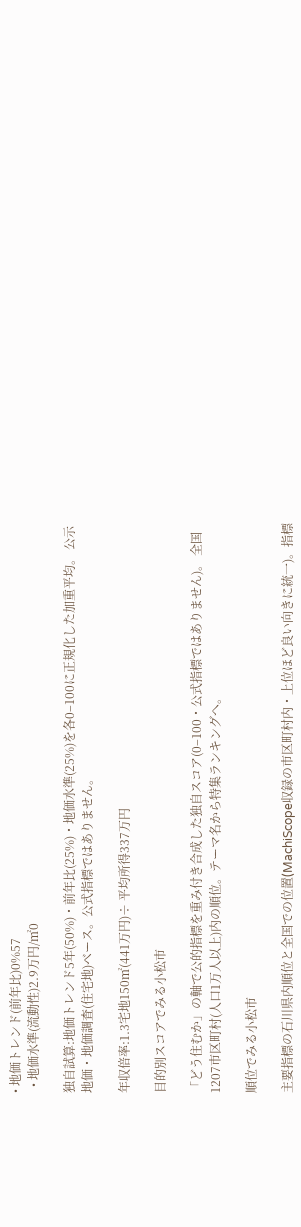• 地価トレンド(前年比)0%57
  • 地価水準(流動性)2.9万円/㎡0

独自試算:地価トレンド5年(50%)・前年比(25%)・地価水準(25%)を各0–100に正規化した加重平均。 公示地価・地価調査(住宅地)ベース。公式指標ではありません。

年収倍率:1.3宅地150㎡(441万円)÷ 平均所得337万円

目的別スコアでみる小松市

「どう住むか」の軸で公的指標を重み付き合成した独自スコア(0–100・公式指標ではありません)。 全国1207市区町村(人口1万人以上)内の順位。テーマ名から特集ランキングへ。

順位でみる小松市

主要指標の石川県内順位と全国での位置(MachiScope収録の市区町村内・上位ほど良い向きに統一)。指標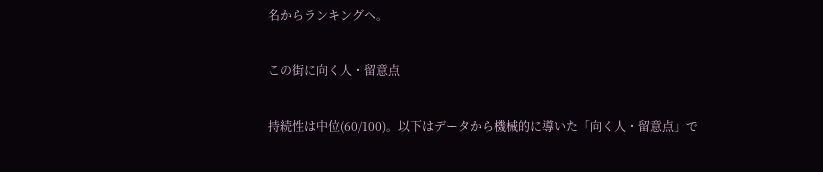名からランキングへ。

この街に向く人・留意点

持続性は中位(60/100)。以下はデータから機械的に導いた「向く人・留意点」で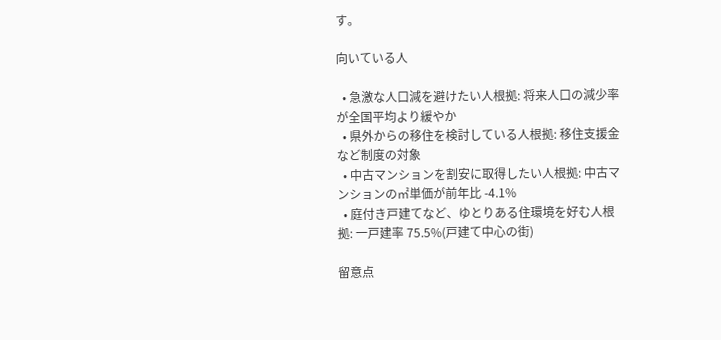す。

向いている人

  • 急激な人口減を避けたい人根拠: 将来人口の減少率が全国平均より緩やか
  • 県外からの移住を検討している人根拠: 移住支援金など制度の対象
  • 中古マンションを割安に取得したい人根拠: 中古マンションの㎡単価が前年比 -4.1%
  • 庭付き戸建てなど、ゆとりある住環境を好む人根拠: 一戸建率 75.5%(戸建て中心の街)

留意点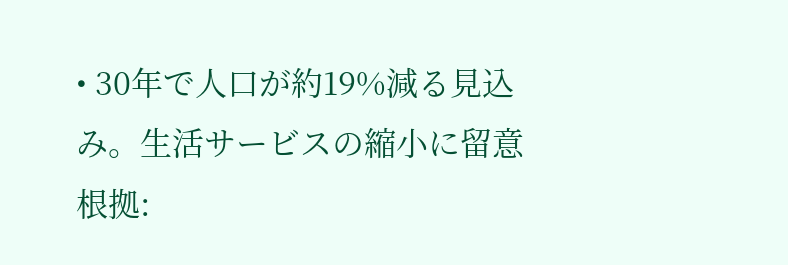• 30年で人口が約19%減る見込み。生活サービスの縮小に留意根拠: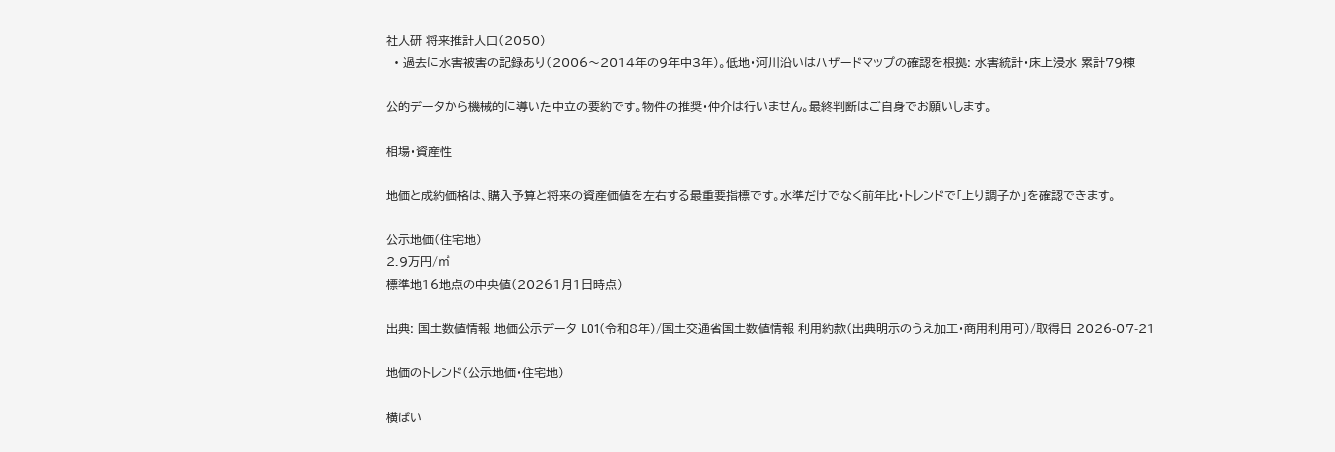社人研 将来推計人口(2050)
  • 過去に水害被害の記録あり(2006〜2014年の9年中3年)。低地・河川沿いはハザードマップの確認を根拠: 水害統計・床上浸水 累計79棟

公的データから機械的に導いた中立の要約です。物件の推奨・仲介は行いません。最終判断はご自身でお願いします。

相場・資産性

地価と成約価格は、購入予算と将来の資産価値を左右する最重要指標です。水準だけでなく前年比・トレンドで「上り調子か」を確認できます。

公示地価(住宅地)
2.9万円/㎡
標準地16地点の中央値(20261月1日時点)

出典: 国土数値情報 地価公示データ L01(令和8年)/国土交通省国土数値情報 利用約款(出典明示のうえ加工・商用利用可)/取得日 2026-07-21

地価のトレンド(公示地価・住宅地)

横ばい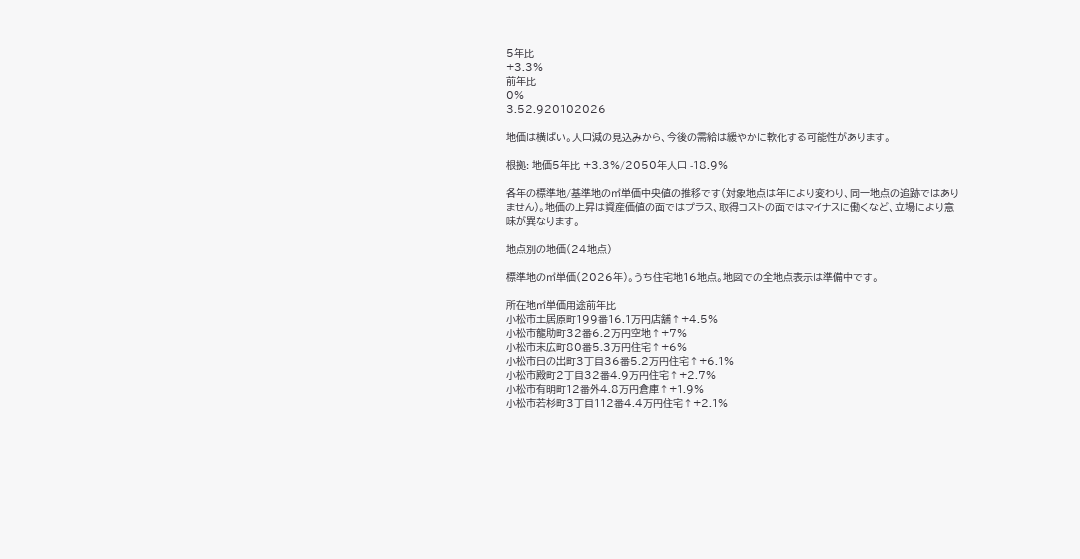5年比
+3.3%
前年比
0%
3.52.920102026

地価は横ばい。人口減の見込みから、今後の需給は緩やかに軟化する可能性があります。

根拠: 地価5年比 +3.3%/2050年人口 -18.9%

各年の標準地/基準地の㎡単価中央値の推移です(対象地点は年により変わり、同一地点の追跡ではありません)。地価の上昇は資産価値の面ではプラス、取得コストの面ではマイナスに働くなど、立場により意味が異なります。

地点別の地価(24地点)

標準地の㎡単価(2026年)。うち住宅地16地点。地図での全地点表示は準備中です。

所在地㎡単価用途前年比
小松市土居原町199番16.1万円店舗↑+4.5%
小松市龍助町32番6.2万円空地↑+7%
小松市末広町80番5.3万円住宅↑+6%
小松市日の出町3丁目36番5.2万円住宅↑+6.1%
小松市殿町2丁目32番4.9万円住宅↑+2.7%
小松市有明町12番外4.8万円倉庫↑+1.9%
小松市若杉町3丁目112番4.4万円住宅↑+2.1%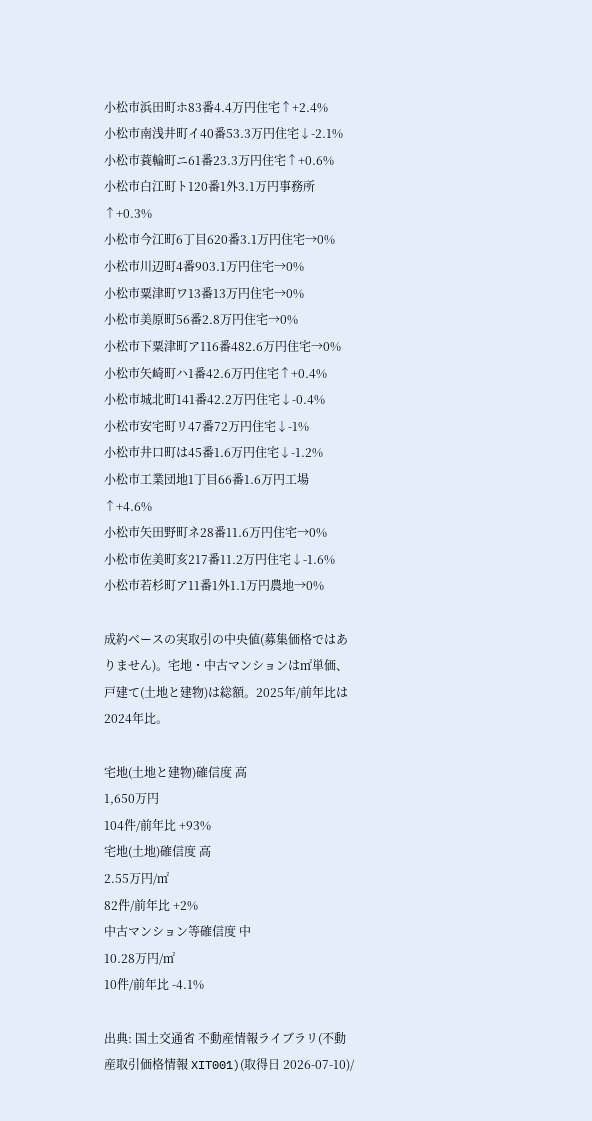小松市浜田町ホ83番4.4万円住宅↑+2.4%
小松市南浅井町イ40番53.3万円住宅↓-2.1%
小松市蓑輪町ニ61番23.3万円住宅↑+0.6%
小松市白江町ト120番1外3.1万円事務所↑+0.3%
小松市今江町6丁目620番3.1万円住宅→0%
小松市川辺町4番903.1万円住宅→0%
小松市粟津町ワ13番13万円住宅→0%
小松市美原町56番2.8万円住宅→0%
小松市下粟津町ア116番482.6万円住宅→0%
小松市矢崎町ハ1番42.6万円住宅↑+0.4%
小松市城北町141番42.2万円住宅↓-0.4%
小松市安宅町リ47番72万円住宅↓-1%
小松市井口町は45番1.6万円住宅↓-1.2%
小松市工業団地1丁目66番1.6万円工場↑+4.6%
小松市矢田野町ネ28番11.6万円住宅→0%
小松市佐美町亥217番11.2万円住宅↓-1.6%
小松市若杉町ア11番1外1.1万円農地→0%

成約ベースの実取引の中央値(募集価格ではありません)。宅地・中古マンションは㎡単価、 戸建て(土地と建物)は総額。2025年/前年比は2024年比。

宅地(土地と建物)確信度 高
1,650万円
104件/前年比 +93%
宅地(土地)確信度 高
2.55万円/㎡
82件/前年比 +2%
中古マンション等確信度 中
10.28万円/㎡
10件/前年比 -4.1%

出典: 国土交通省 不動産情報ライブラリ(不動産取引価格情報 XIT001)(取得日 2026-07-10)/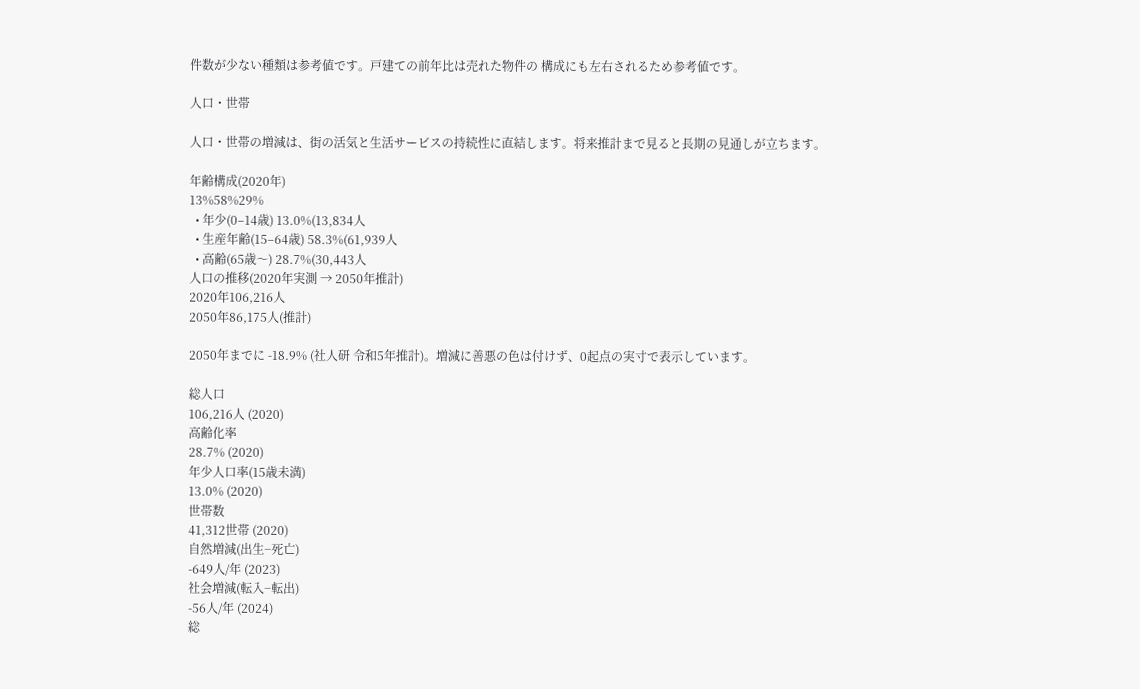件数が少ない種類は参考値です。戸建ての前年比は売れた物件の 構成にも左右されるため参考値です。

人口・世帯

人口・世帯の増減は、街の活気と生活サービスの持続性に直結します。将来推計まで見ると長期の見通しが立ちます。

年齢構成(2020年)
13%58%29%
  • 年少(0–14歳) 13.0%(13,834人
  • 生産年齢(15–64歳) 58.3%(61,939人
  • 高齢(65歳〜) 28.7%(30,443人
人口の推移(2020年実測 → 2050年推計)
2020年106,216人
2050年86,175人(推計)

2050年までに -18.9% (社人研 令和5年推計)。増減に善悪の色は付けず、0起点の実寸で表示しています。

総人口
106,216人 (2020)
高齢化率
28.7% (2020)
年少人口率(15歳未満)
13.0% (2020)
世帯数
41,312世帯 (2020)
自然増減(出生−死亡)
-649人/年 (2023)
社会増減(転入−転出)
-56人/年 (2024)
総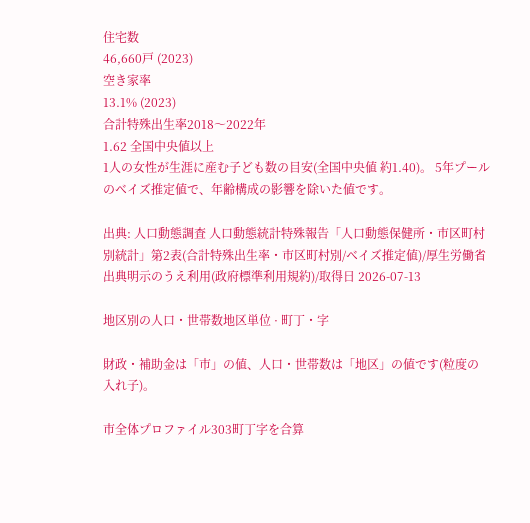住宅数
46,660戸 (2023)
空き家率
13.1% (2023)
合計特殊出生率2018〜2022年
1.62 全国中央値以上
1人の女性が生涯に産む子ども数の目安(全国中央値 約1.40)。 5年プールのベイズ推定値で、年齢構成の影響を除いた値です。

出典: 人口動態調査 人口動態統計特殊報告「人口動態保健所・市区町村別統計」第2表(合計特殊出生率・市区町村別/ベイズ推定値)/厚生労働省出典明示のうえ利用(政府標準利用規約)/取得日 2026-07-13

地区別の人口・世帯数地区単位 · 町丁・字

財政・補助金は「市」の値、人口・世帯数は「地区」の値です(粒度の入れ子)。

市全体プロファイル303町丁字を合算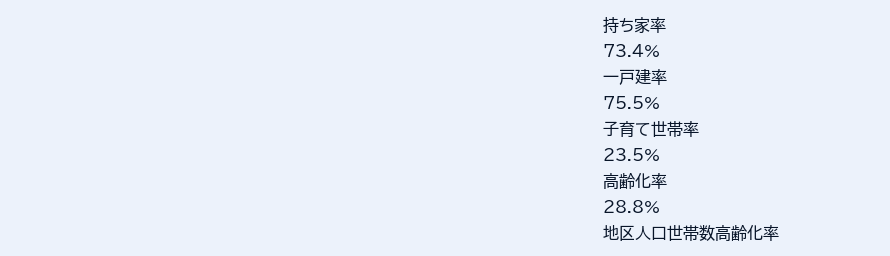持ち家率
73.4%
一戸建率
75.5%
子育て世帯率
23.5%
高齢化率
28.8%
地区人口世帯数高齢化率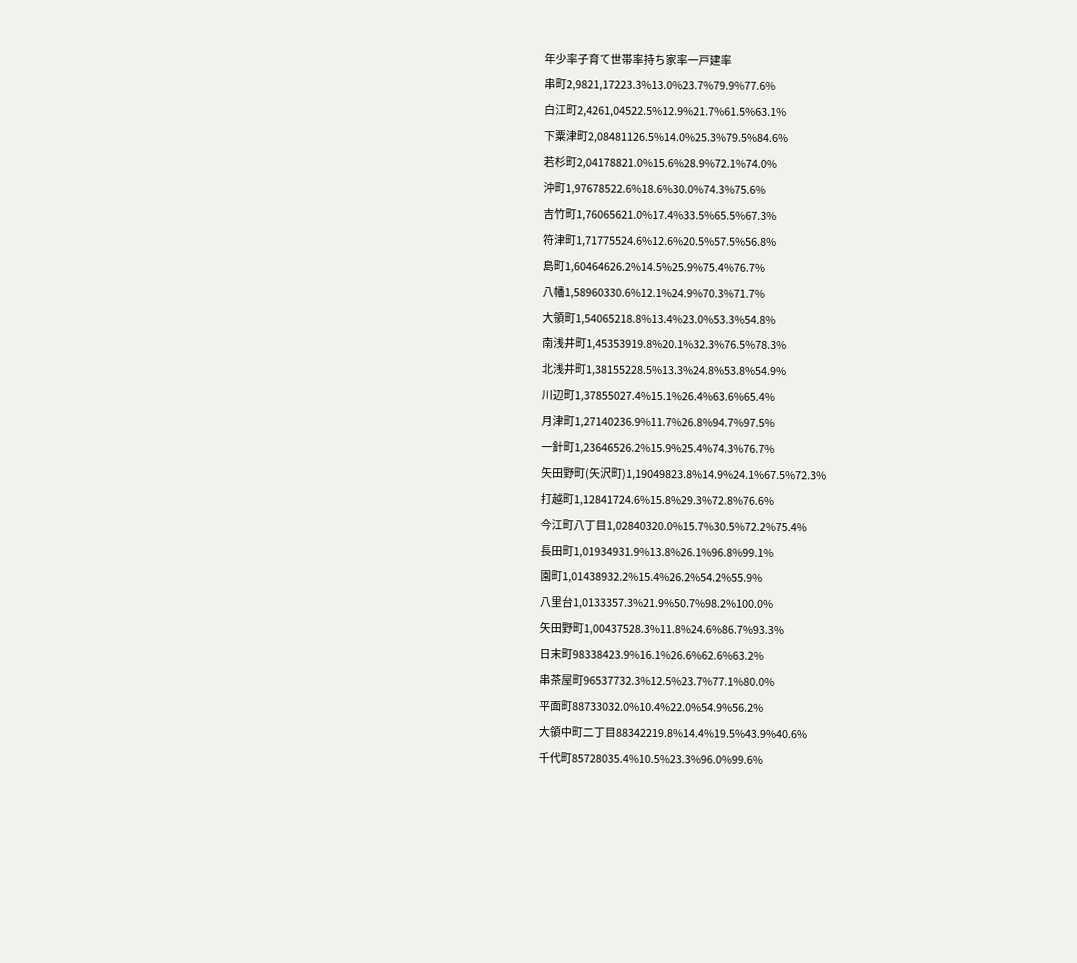年少率子育て世帯率持ち家率一戸建率
串町2,9821,17223.3%13.0%23.7%79.9%77.6%
白江町2,4261,04522.5%12.9%21.7%61.5%63.1%
下粟津町2,08481126.5%14.0%25.3%79.5%84.6%
若杉町2,04178821.0%15.6%28.9%72.1%74.0%
沖町1,97678522.6%18.6%30.0%74.3%75.6%
吉竹町1,76065621.0%17.4%33.5%65.5%67.3%
符津町1,71775524.6%12.6%20.5%57.5%56.8%
島町1,60464626.2%14.5%25.9%75.4%76.7%
八幡1,58960330.6%12.1%24.9%70.3%71.7%
大領町1,54065218.8%13.4%23.0%53.3%54.8%
南浅井町1,45353919.8%20.1%32.3%76.5%78.3%
北浅井町1,38155228.5%13.3%24.8%53.8%54.9%
川辺町1,37855027.4%15.1%26.4%63.6%65.4%
月津町1,27140236.9%11.7%26.8%94.7%97.5%
一針町1,23646526.2%15.9%25.4%74.3%76.7%
矢田野町(矢沢町)1,19049823.8%14.9%24.1%67.5%72.3%
打越町1,12841724.6%15.8%29.3%72.8%76.6%
今江町八丁目1,02840320.0%15.7%30.5%72.2%75.4%
長田町1,01934931.9%13.8%26.1%96.8%99.1%
園町1,01438932.2%15.4%26.2%54.2%55.9%
八里台1,0133357.3%21.9%50.7%98.2%100.0%
矢田野町1,00437528.3%11.8%24.6%86.7%93.3%
日末町98338423.9%16.1%26.6%62.6%63.2%
串茶屋町96537732.3%12.5%23.7%77.1%80.0%
平面町88733032.0%10.4%22.0%54.9%56.2%
大領中町二丁目88342219.8%14.4%19.5%43.9%40.6%
千代町85728035.4%10.5%23.3%96.0%99.6%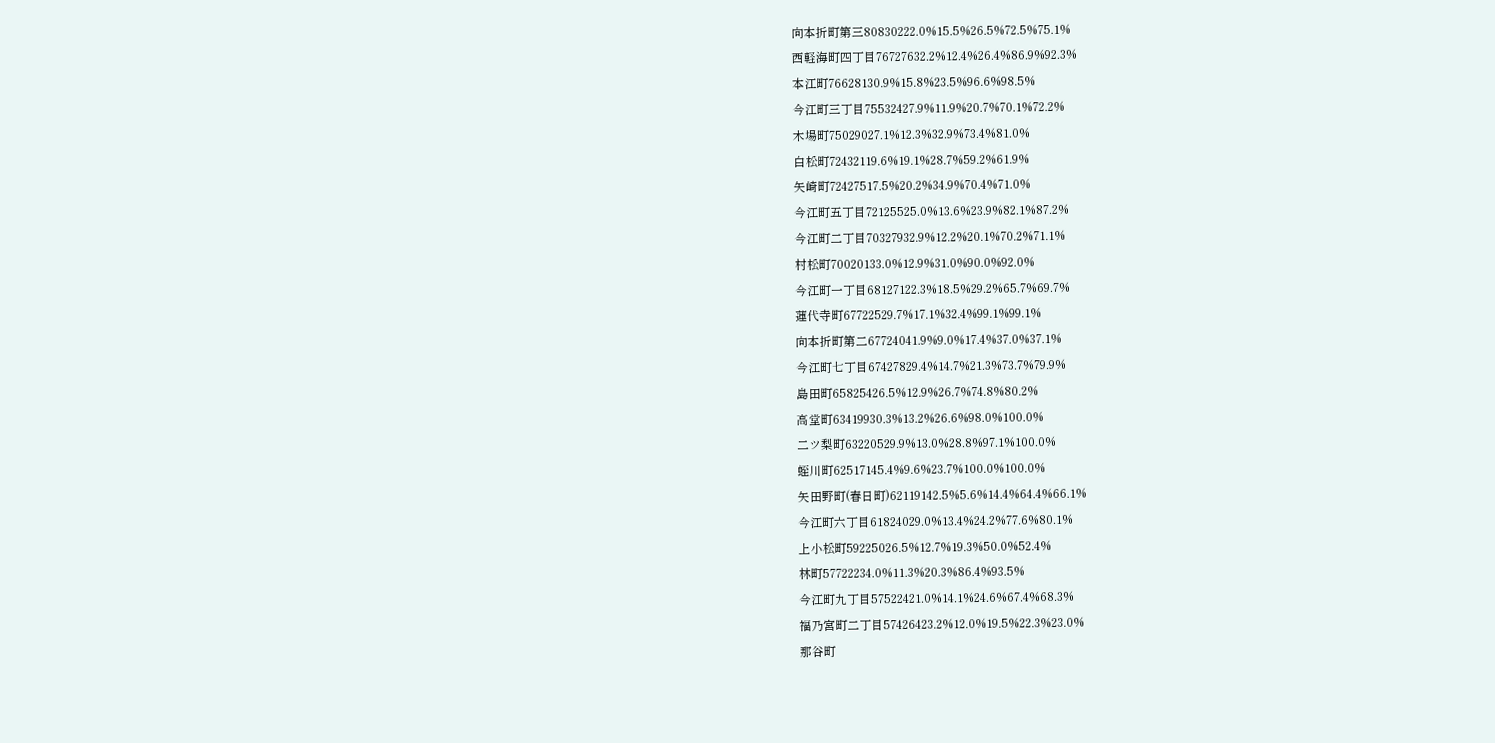向本折町第三80830222.0%15.5%26.5%72.5%75.1%
西軽海町四丁目76727632.2%12.4%26.4%86.9%92.3%
本江町76628130.9%15.8%23.5%96.6%98.5%
今江町三丁目75532427.9%11.9%20.7%70.1%72.2%
木場町75029027.1%12.3%32.9%73.4%81.0%
白松町72432119.6%19.1%28.7%59.2%61.9%
矢崎町72427517.5%20.2%34.9%70.4%71.0%
今江町五丁目72125525.0%13.6%23.9%82.1%87.2%
今江町二丁目70327932.9%12.2%20.1%70.2%71.1%
村松町70020133.0%12.9%31.0%90.0%92.0%
今江町一丁目68127122.3%18.5%29.2%65.7%69.7%
蓮代寺町67722529.7%17.1%32.4%99.1%99.1%
向本折町第二67724041.9%9.0%17.4%37.0%37.1%
今江町七丁目67427829.4%14.7%21.3%73.7%79.9%
島田町65825426.5%12.9%26.7%74.8%80.2%
高堂町63419930.3%13.2%26.6%98.0%100.0%
二ツ梨町63220529.9%13.0%28.8%97.1%100.0%
蛭川町62517145.4%9.6%23.7%100.0%100.0%
矢田野町(春日町)62119142.5%5.6%14.4%64.4%66.1%
今江町六丁目61824029.0%13.4%24.2%77.6%80.1%
上小松町59225026.5%12.7%19.3%50.0%52.4%
林町57722234.0%11.3%20.3%86.4%93.5%
今江町九丁目57522421.0%14.1%24.6%67.4%68.3%
福乃宮町二丁目57426423.2%12.0%19.5%22.3%23.0%
那谷町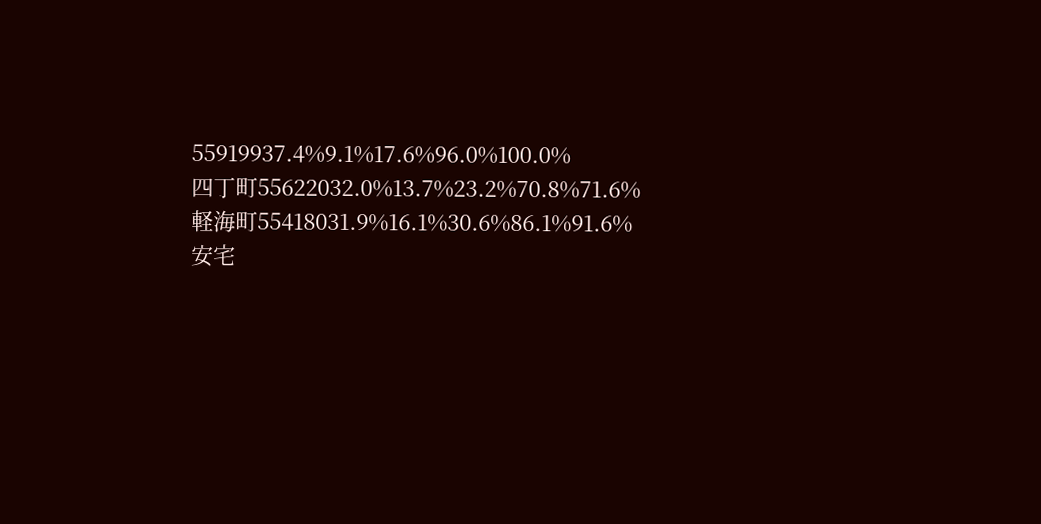55919937.4%9.1%17.6%96.0%100.0%
四丁町55622032.0%13.7%23.2%70.8%71.6%
軽海町55418031.9%16.1%30.6%86.1%91.6%
安宅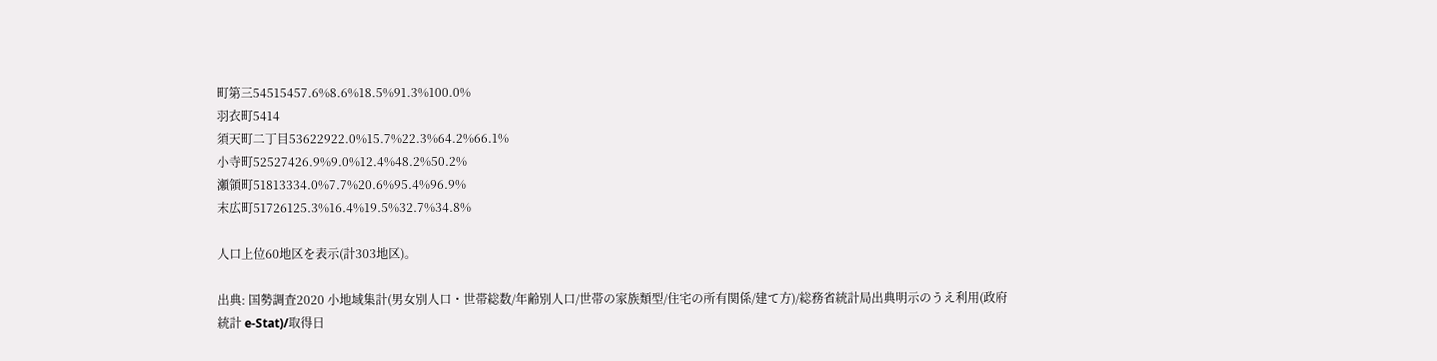町第三54515457.6%8.6%18.5%91.3%100.0%
羽衣町5414
須天町二丁目53622922.0%15.7%22.3%64.2%66.1%
小寺町52527426.9%9.0%12.4%48.2%50.2%
瀬領町51813334.0%7.7%20.6%95.4%96.9%
末広町51726125.3%16.4%19.5%32.7%34.8%

人口上位60地区を表示(計303地区)。

出典: 国勢調査2020 小地域集計(男女別人口・世帯総数/年齢別人口/世帯の家族類型/住宅の所有関係/建て方)/総務省統計局出典明示のうえ利用(政府統計 e-Stat)/取得日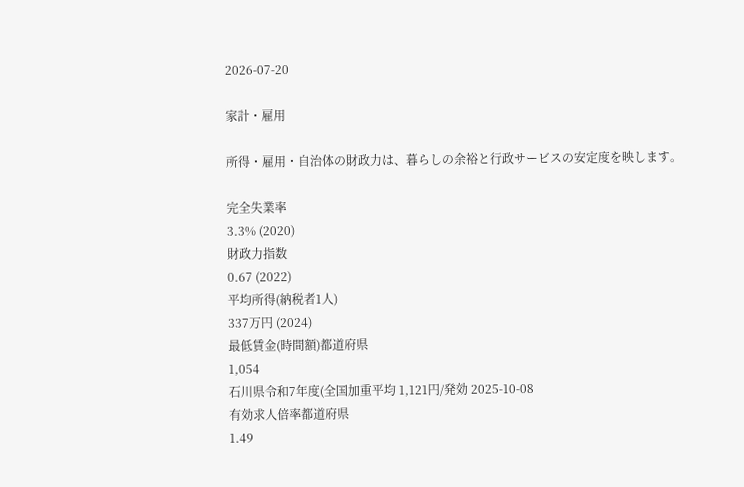2026-07-20

家計・雇用

所得・雇用・自治体の財政力は、暮らしの余裕と行政サービスの安定度を映します。

完全失業率
3.3% (2020)
財政力指数
0.67 (2022)
平均所得(納税者1人)
337万円 (2024)
最低賃金(時間額)都道府県
1,054
石川県令和7年度(全国加重平均 1,121円/発効 2025-10-08
有効求人倍率都道府県
1.49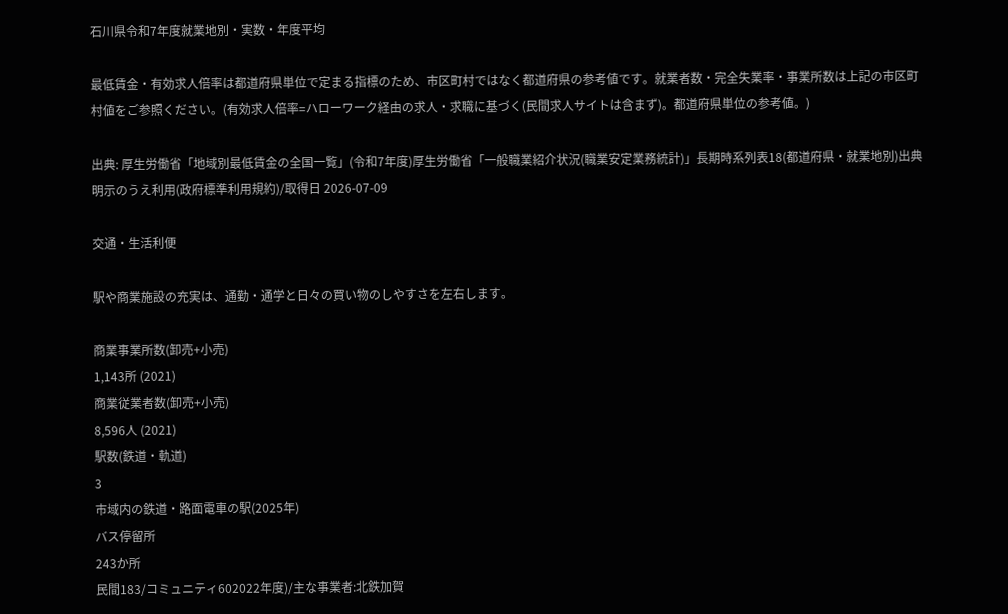石川県令和7年度就業地別・実数・年度平均

最低賃金・有効求人倍率は都道府県単位で定まる指標のため、市区町村ではなく都道府県の参考値です。就業者数・完全失業率・事業所数は上記の市区町村値をご参照ください。(有効求人倍率=ハローワーク経由の求人・求職に基づく(民間求人サイトは含まず)。都道府県単位の参考値。)

出典: 厚生労働省「地域別最低賃金の全国一覧」(令和7年度)厚生労働省「一般職業紹介状況(職業安定業務統計)」長期時系列表18(都道府県・就業地別)出典明示のうえ利用(政府標準利用規約)/取得日 2026-07-09

交通・生活利便

駅や商業施設の充実は、通勤・通学と日々の買い物のしやすさを左右します。

商業事業所数(卸売+小売)
1,143所 (2021)
商業従業者数(卸売+小売)
8,596人 (2021)
駅数(鉄道・軌道)
3
市域内の鉄道・路面電車の駅(2025年)
バス停留所
243か所
民間183/コミュニティ602022年度)/主な事業者:北鉄加賀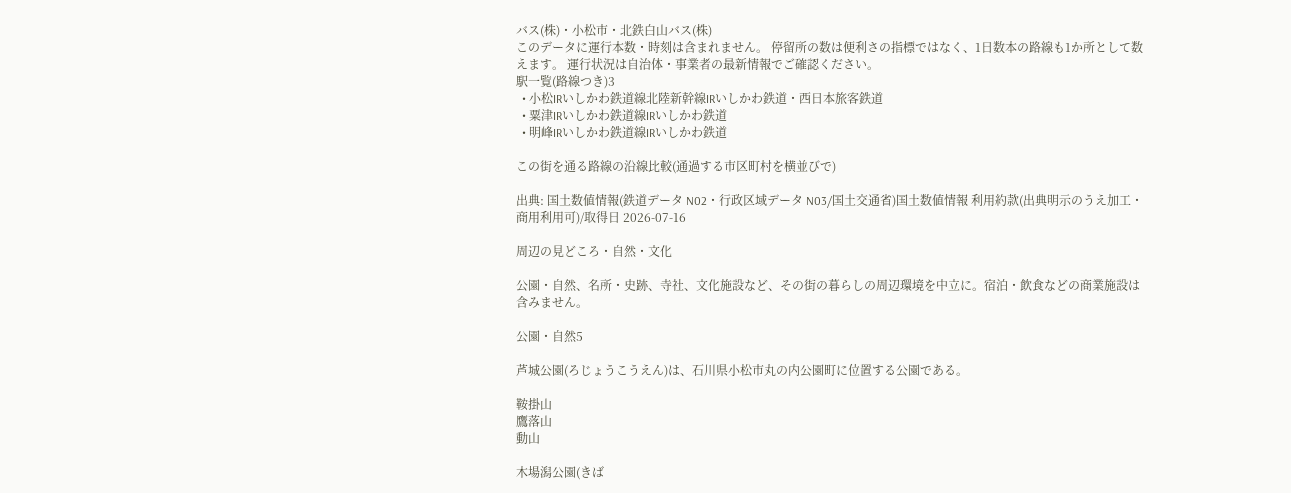バス(株)・小松市・北鉄白山バス(株)
このデータに運行本数・時刻は含まれません。 停留所の数は便利さの指標ではなく、1日数本の路線も1か所として数えます。 運行状況は自治体・事業者の最新情報でご確認ください。
駅一覧(路線つき)3
  • 小松IRいしかわ鉄道線北陸新幹線IRいしかわ鉄道・西日本旅客鉄道
  • 粟津IRいしかわ鉄道線IRいしかわ鉄道
  • 明峰IRいしかわ鉄道線IRいしかわ鉄道

この街を通る路線の沿線比較(通過する市区町村を横並びで)

出典: 国土数値情報(鉄道データ N02・行政区域データ N03/国土交通省)国土数値情報 利用約款(出典明示のうえ加工・商用利用可)/取得日 2026-07-16

周辺の見どころ・自然・文化

公園・自然、名所・史跡、寺社、文化施設など、その街の暮らしの周辺環境を中立に。宿泊・飲食などの商業施設は含みません。

公園・自然5

芦城公園(ろじょうこうえん)は、石川県小松市丸の内公園町に位置する公園である。

鞍掛山
鷹落山
動山

木場潟公園(きば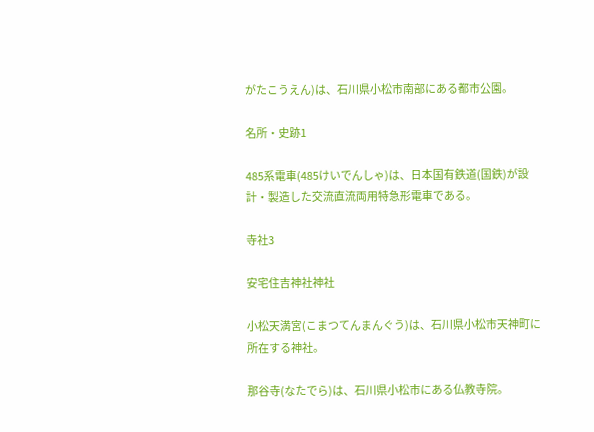がたこうえん)は、石川県小松市南部にある都市公園。

名所・史跡1

485系電車(485けいでんしゃ)は、日本国有鉄道(国鉄)が設計・製造した交流直流両用特急形電車である。

寺社3

安宅住吉神社神社

小松天満宮(こまつてんまんぐう)は、石川県小松市天神町に所在する神社。

那谷寺(なたでら)は、石川県小松市にある仏教寺院。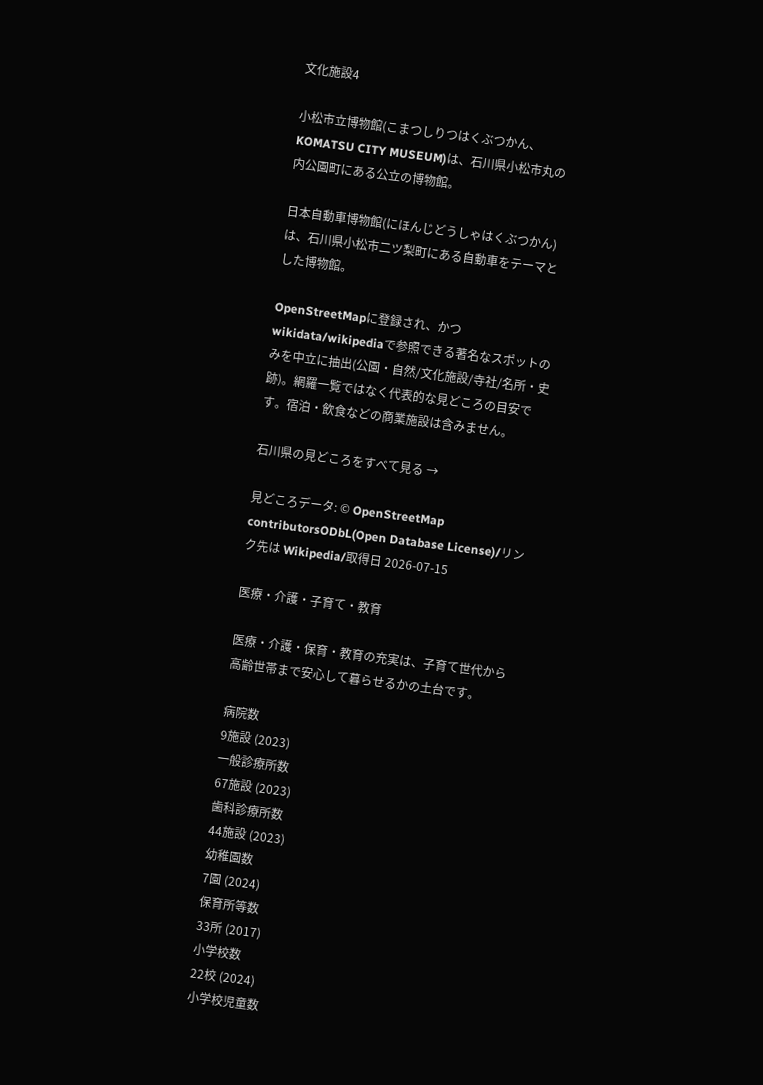文化施設4

小松市立博物館(こまつしりつはくぶつかん、KOMATSU CITY MUSEUM)は、石川県小松市丸の内公園町にある公立の博物館。

日本自動車博物館(にほんじどうしゃはくぶつかん)は、石川県小松市二ツ梨町にある自動車をテーマとした博物館。

OpenStreetMapに登録され、かつwikidata/wikipediaで参照できる著名なスポットのみを中立に抽出(公園・自然/文化施設/寺社/名所・史跡)。網羅一覧ではなく代表的な見どころの目安です。宿泊・飲食などの商業施設は含みません。

石川県の見どころをすべて見る →

見どころデータ: © OpenStreetMap contributorsODbL(Open Database License)/リンク先は Wikipedia/取得日 2026-07-15

医療・介護・子育て・教育

医療・介護・保育・教育の充実は、子育て世代から高齢世帯まで安心して暮らせるかの土台です。

病院数
9施設 (2023)
一般診療所数
67施設 (2023)
歯科診療所数
44施設 (2023)
幼稚園数
7園 (2024)
保育所等数
33所 (2017)
小学校数
22校 (2024)
小学校児童数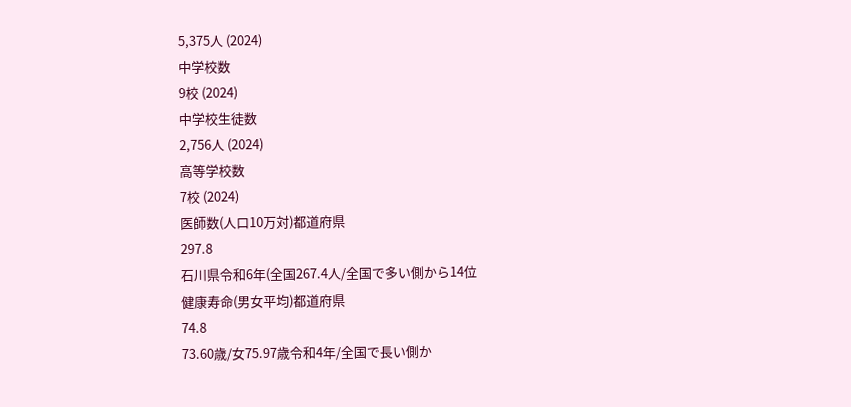5,375人 (2024)
中学校数
9校 (2024)
中学校生徒数
2,756人 (2024)
高等学校数
7校 (2024)
医師数(人口10万対)都道府県
297.8
石川県令和6年(全国267.4人/全国で多い側から14位
健康寿命(男女平均)都道府県
74.8
73.60歳/女75.97歳令和4年/全国で長い側か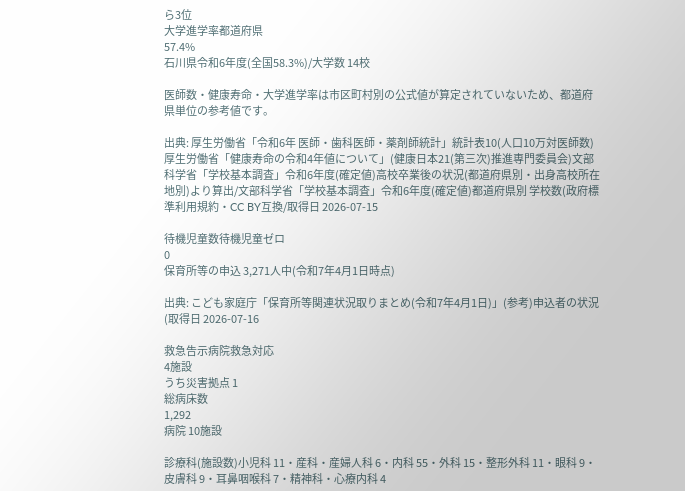ら3位
大学進学率都道府県
57.4%
石川県令和6年度(全国58.3%)/大学数 14校

医師数・健康寿命・大学進学率は市区町村別の公式値が算定されていないため、都道府県単位の参考値です。

出典: 厚生労働省「令和6年 医師・歯科医師・薬剤師統計」統計表10(人口10万対医師数)厚生労働省「健康寿命の令和4年値について」(健康日本21(第三次)推進専門委員会)文部科学省「学校基本調査」令和6年度(確定値)高校卒業後の状況(都道府県別・出身高校所在地別)より算出/文部科学省「学校基本調査」令和6年度(確定値)都道府県別 学校数(政府標準利用規約・CC BY互換/取得日 2026-07-15

待機児童数待機児童ゼロ
0
保育所等の申込 3,271人中(令和7年4月1日時点)

出典: こども家庭庁「保育所等関連状況取りまとめ(令和7年4月1日)」(参考)申込者の状況(取得日 2026-07-16

救急告示病院救急対応
4施設
うち災害拠点 1
総病床数
1,292
病院 10施設

診療科(施設数)小児科 11・産科・産婦人科 6・内科 55・外科 15・整形外科 11・眼科 9・皮膚科 9・耳鼻咽喉科 7・精神科・心療内科 4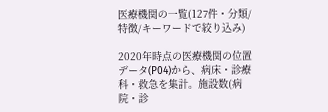医療機関の一覧(127件・分類/特徴/キーワードで絞り込み)

2020年時点の医療機関の位置データ(P04)から、病床・診療科・救急を集計。施設数(病院・診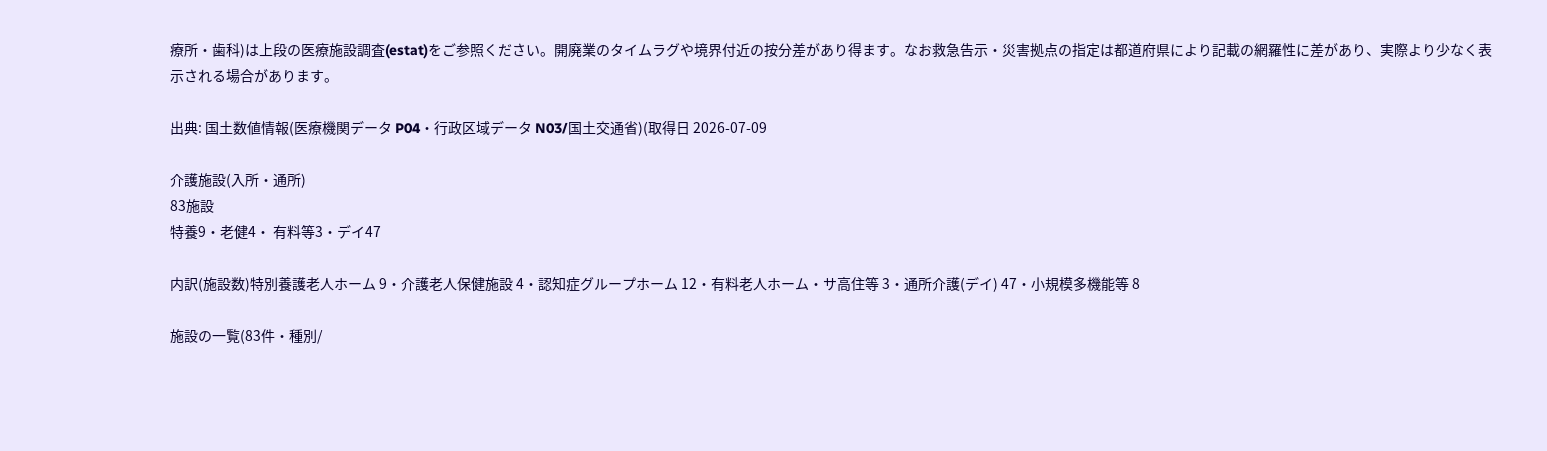療所・歯科)は上段の医療施設調査(estat)をご参照ください。開廃業のタイムラグや境界付近の按分差があり得ます。なお救急告示・災害拠点の指定は都道府県により記載の網羅性に差があり、実際より少なく表示される場合があります。

出典: 国土数値情報(医療機関データ P04・行政区域データ N03/国土交通省)(取得日 2026-07-09

介護施設(入所・通所)
83施設
特養9・老健4・ 有料等3・デイ47

内訳(施設数)特別養護老人ホーム 9・介護老人保健施設 4・認知症グループホーム 12・有料老人ホーム・サ高住等 3・通所介護(デイ) 47・小規模多機能等 8

施設の一覧(83件・種別/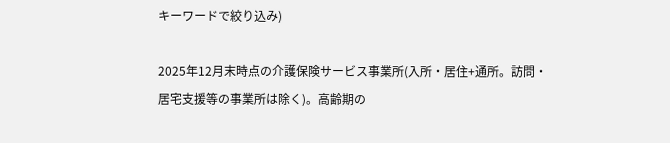キーワードで絞り込み)

2025年12月末時点の介護保険サービス事業所(入所・居住+通所。訪問・居宅支援等の事業所は除く)。高齢期の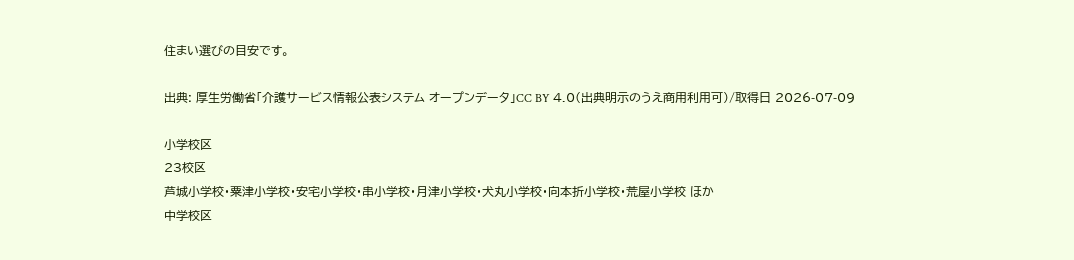住まい選びの目安です。

出典: 厚生労働省「介護サービス情報公表システム オープンデータ」CC BY 4.0(出典明示のうえ商用利用可)/取得日 2026-07-09

小学校区
23校区
芦城小学校・粟津小学校・安宅小学校・串小学校・月津小学校・犬丸小学校・向本折小学校・荒屋小学校 ほか
中学校区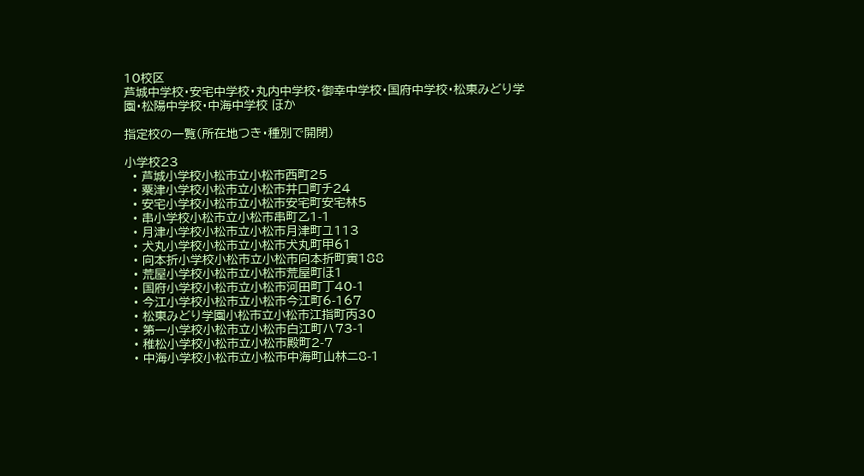10校区
芦城中学校・安宅中学校・丸内中学校・御幸中学校・国府中学校・松東みどり学園・松陽中学校・中海中学校 ほか

指定校の一覧(所在地つき・種別で開閉)

小学校23
  • 芦城小学校小松市立小松市西町25
  • 粟津小学校小松市立小松市井口町チ24
  • 安宅小学校小松市立小松市安宅町安宅林5
  • 串小学校小松市立小松市串町乙1-1
  • 月津小学校小松市立小松市月津町ユ113
  • 犬丸小学校小松市立小松市犬丸町甲61
  • 向本折小学校小松市立小松市向本折町寅188
  • 荒屋小学校小松市立小松市荒屋町ほ1
  • 国府小学校小松市立小松市河田町丁40-1
  • 今江小学校小松市立小松市今江町6-167
  • 松東みどり学園小松市立小松市江指町丙30
  • 第一小学校小松市立小松市白江町ハ73-1
  • 稚松小学校小松市立小松市殿町2-7
  • 中海小学校小松市立小松市中海町山林ニ8-1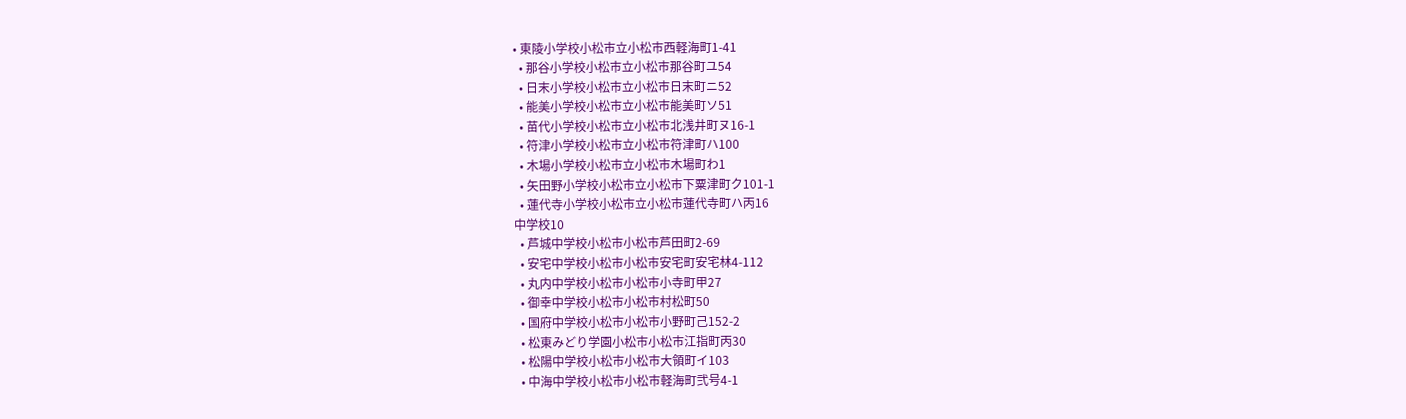• 東陵小学校小松市立小松市西軽海町1-41
  • 那谷小学校小松市立小松市那谷町ユ54
  • 日末小学校小松市立小松市日末町ニ52
  • 能美小学校小松市立小松市能美町ソ51
  • 苗代小学校小松市立小松市北浅井町ヌ16-1
  • 符津小学校小松市立小松市符津町ハ100
  • 木場小学校小松市立小松市木場町わ1
  • 矢田野小学校小松市立小松市下粟津町ク101-1
  • 蓮代寺小学校小松市立小松市蓮代寺町ハ丙16
中学校10
  • 芦城中学校小松市小松市芦田町2-69
  • 安宅中学校小松市小松市安宅町安宅林4-112
  • 丸内中学校小松市小松市小寺町甲27
  • 御幸中学校小松市小松市村松町50
  • 国府中学校小松市小松市小野町己152-2
  • 松東みどり学園小松市小松市江指町丙30
  • 松陽中学校小松市小松市大領町イ103
  • 中海中学校小松市小松市軽海町弐号4-1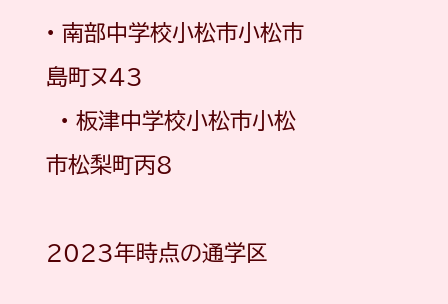• 南部中学校小松市小松市島町ヌ43
  • 板津中学校小松市小松市松梨町丙8

2023年時点の通学区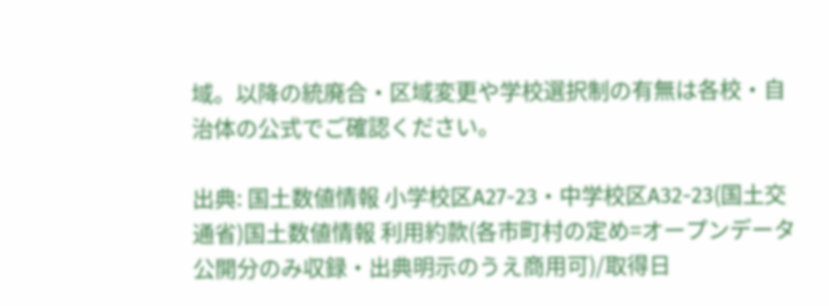域。以降の統廃合・区域変更や学校選択制の有無は各校・自治体の公式でご確認ください。

出典: 国土数値情報 小学校区A27-23・中学校区A32-23(国土交通省)国土数値情報 利用約款(各市町村の定め=オープンデータ公開分のみ収録・出典明示のうえ商用可)/取得日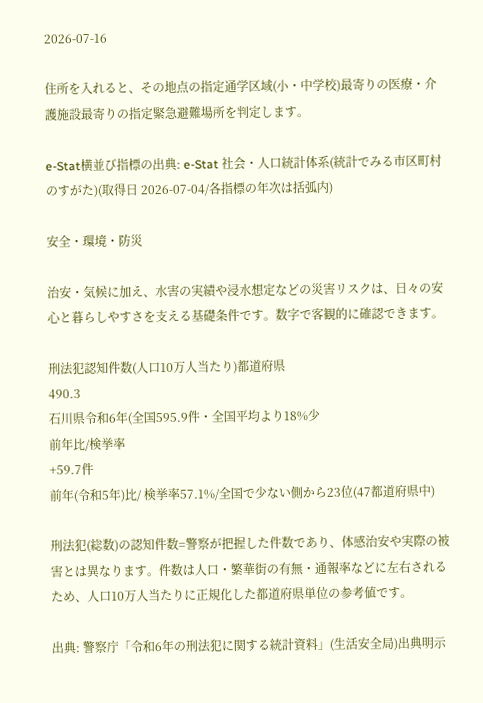2026-07-16

住所を入れると、その地点の指定通学区域(小・中学校)最寄りの医療・介護施設最寄りの指定緊急避難場所を判定します。

e-Stat横並び指標の出典: e-Stat 社会・人口統計体系(統計でみる市区町村のすがた)(取得日 2026-07-04/各指標の年次は括弧内)

安全・環境・防災

治安・気候に加え、水害の実績や浸水想定などの災害リスクは、日々の安心と暮らしやすさを支える基礎条件です。数字で客観的に確認できます。

刑法犯認知件数(人口10万人当たり)都道府県
490.3
石川県令和6年(全国595.9件・全国平均より18%少
前年比/検挙率
+59.7件
前年(令和5年)比/ 検挙率57.1%/全国で少ない側から23位(47都道府県中)

刑法犯(総数)の認知件数=警察が把握した件数であり、体感治安や実際の被害とは異なります。件数は人口・繁華街の有無・通報率などに左右されるため、人口10万人当たりに正規化した都道府県単位の参考値です。

出典: 警察庁「令和6年の刑法犯に関する統計資料」(生活安全局)出典明示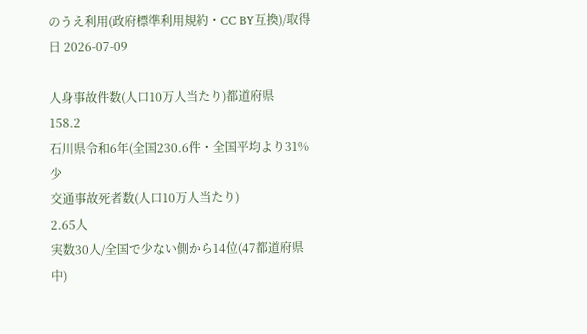のうえ利用(政府標準利用規約・CC BY互換)/取得日 2026-07-09

人身事故件数(人口10万人当たり)都道府県
158.2
石川県令和6年(全国230.6件・全国平均より31%少
交通事故死者数(人口10万人当たり)
2.65人
実数30人/全国で少ない側から14位(47都道府県中)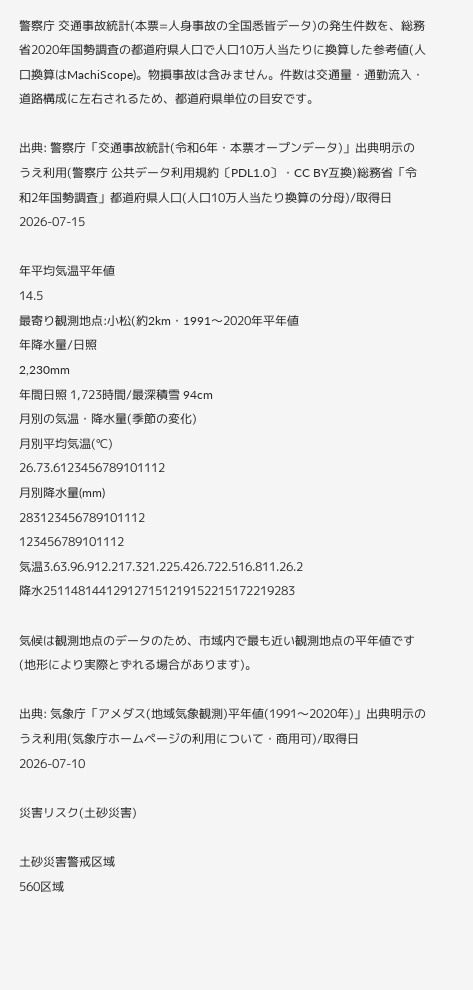警察庁 交通事故統計(本票=人身事故の全国悉皆データ)の発生件数を、総務省2020年国勢調査の都道府県人口で人口10万人当たりに換算した参考値(人口換算はMachiScope)。物損事故は含みません。件数は交通量・通勤流入・道路構成に左右されるため、都道府県単位の目安です。

出典: 警察庁「交通事故統計(令和6年・本票オープンデータ)」出典明示のうえ利用(警察庁 公共データ利用規約〔PDL1.0〕・CC BY互換)総務省「令和2年国勢調査」都道府県人口(人口10万人当たり換算の分母)/取得日 2026-07-15

年平均気温平年値
14.5
最寄り観測地点:小松(約2km・1991〜2020年平年値
年降水量/日照
2,230mm
年間日照 1,723時間/最深積雪 94cm
月別の気温・降水量(季節の変化)
月別平均気温(℃)
26.73.6123456789101112
月別降水量(mm)
283123456789101112
123456789101112
気温3.63.96.912.217.321.225.426.722.516.811.26.2
降水251148144129127151219152215172219283

気候は観測地点のデータのため、市域内で最も近い観測地点の平年値です(地形により実際とずれる場合があります)。

出典: 気象庁「アメダス(地域気象観測)平年値(1991〜2020年)」出典明示のうえ利用(気象庁ホームページの利用について・商用可)/取得日 2026-07-10

災害リスク(土砂災害)

土砂災害警戒区域
560区域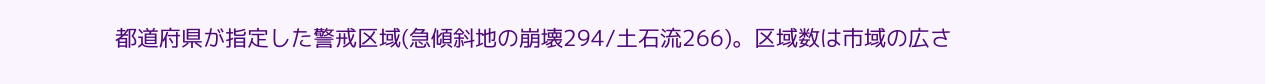都道府県が指定した警戒区域(急傾斜地の崩壊294/土石流266)。区域数は市域の広さ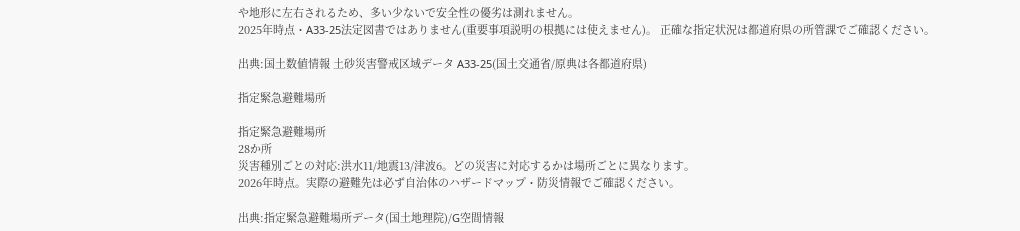や地形に左右されるため、多い少ないで安全性の優劣は測れません。
2025年時点・A33-25法定図書ではありません(重要事項説明の根拠には使えません)。 正確な指定状況は都道府県の所管課でご確認ください。

出典:国土数値情報 土砂災害警戒区域データ A33-25(国土交通省/原典は各都道府県)

指定緊急避難場所

指定緊急避難場所
28か所
災害種別ごとの対応:洪水11/地震13/津波6。どの災害に対応するかは場所ごとに異なります。
2026年時点。実際の避難先は必ず自治体のハザードマップ・防災情報でご確認ください。

出典:指定緊急避難場所データ(国土地理院)/G空間情報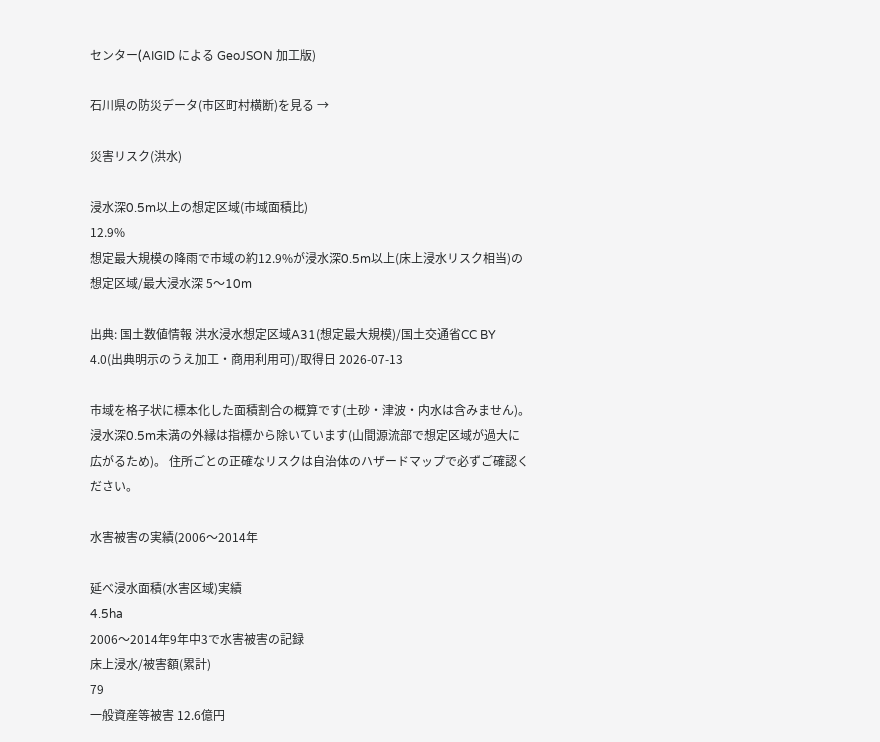センター(AIGID による GeoJSON 加工版)

石川県の防災データ(市区町村横断)を見る →

災害リスク(洪水)

浸水深0.5m以上の想定区域(市域面積比)
12.9%
想定最大規模の降雨で市域の約12.9%が浸水深0.5m以上(床上浸水リスク相当)の想定区域/最大浸水深 5〜10m

出典: 国土数値情報 洪水浸水想定区域A31(想定最大規模)/国土交通省CC BY 4.0(出典明示のうえ加工・商用利用可)/取得日 2026-07-13

市域を格子状に標本化した面積割合の概算です(土砂・津波・内水は含みません)。 浸水深0.5m未満の外縁は指標から除いています(山間源流部で想定区域が過大に広がるため)。 住所ごとの正確なリスクは自治体のハザードマップで必ずご確認ください。

水害被害の実績(2006〜2014年

延べ浸水面積(水害区域)実績
4.5ha
2006〜2014年9年中3で水害被害の記録
床上浸水/被害額(累計)
79
一般資産等被害 12.6億円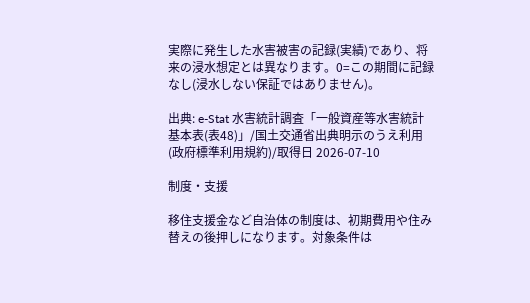実際に発生した水害被害の記録(実績)であり、将来の浸水想定とは異なります。0=この期間に記録なし(浸水しない保証ではありません)。

出典: e-Stat 水害統計調査「一般資産等水害統計基本表(表48)」/国土交通省出典明示のうえ利用(政府標準利用規約)/取得日 2026-07-10

制度・支援

移住支援金など自治体の制度は、初期費用や住み替えの後押しになります。対象条件は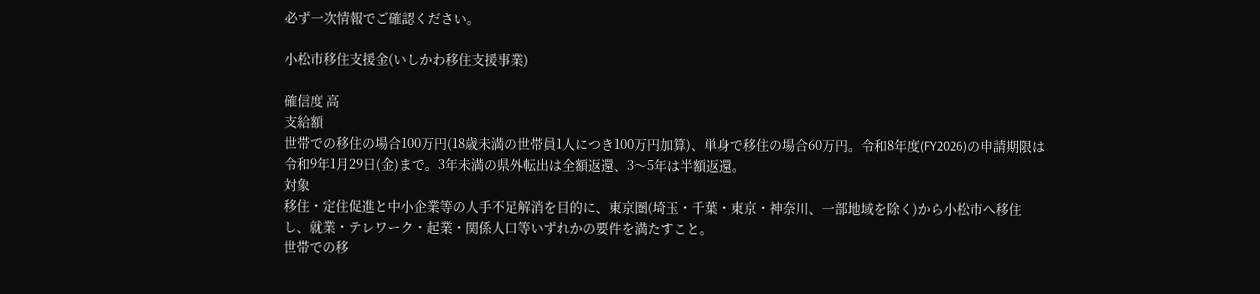必ず一次情報でご確認ください。

小松市移住支援金(いしかわ移住支援事業)

確信度 高
支給額
世帯での移住の場合100万円(18歳未満の世帯員1人につき100万円加算)、単身で移住の場合60万円。令和8年度(FY2026)の申請期限は令和9年1月29日(金)まで。3年未満の県外転出は全額返還、3〜5年は半額返還。
対象
移住・定住促進と中小企業等の人手不足解消を目的に、東京圏(埼玉・千葉・東京・神奈川、一部地域を除く)から小松市へ移住し、就業・テレワーク・起業・関係人口等いずれかの要件を満たすこと。
世帯での移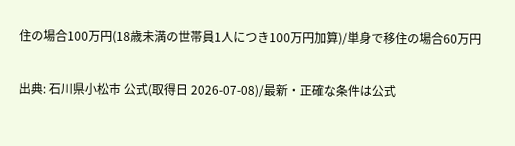住の場合100万円(18歳未満の世帯員1人につき100万円加算)/単身で移住の場合60万円

出典: 石川県小松市 公式(取得日 2026-07-08)/最新・正確な条件は公式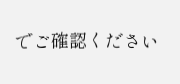でご確認ください